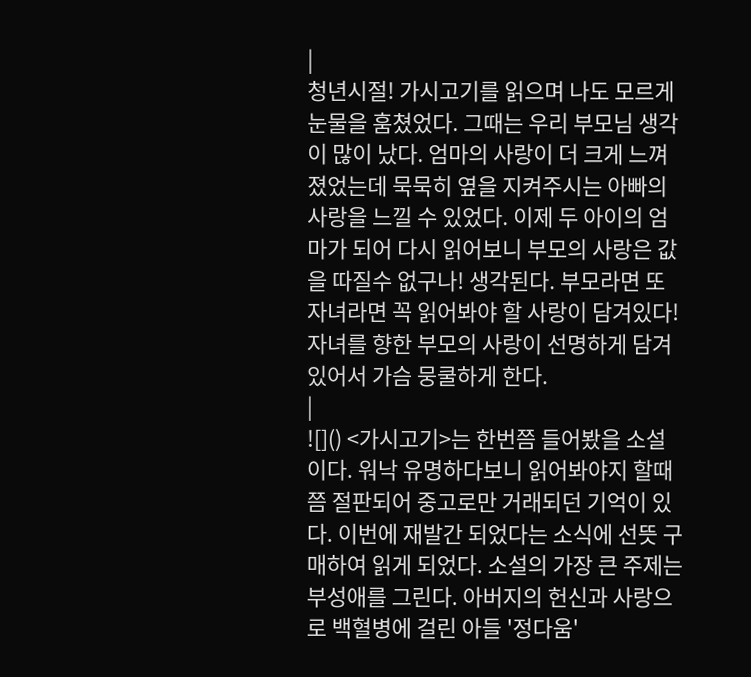|
청년시절! 가시고기를 읽으며 나도 모르게 눈물을 훔쳤었다. 그때는 우리 부모님 생각이 많이 났다. 엄마의 사랑이 더 크게 느껴졌었는데 묵묵히 옆을 지켜주시는 아빠의 사랑을 느낄 수 있었다. 이제 두 아이의 엄마가 되어 다시 읽어보니 부모의 사랑은 값을 따질수 없구나! 생각된다. 부모라면 또 자녀라면 꼭 읽어봐야 할 사랑이 담겨있다! 자녀를 향한 부모의 사랑이 선명하게 담겨 있어서 가슴 뭉쿨하게 한다.
|
![]() <가시고기>는 한번쯤 들어봤을 소설이다. 워낙 유명하다보니 읽어봐야지 할때쯤 절판되어 중고로만 거래되던 기억이 있다. 이번에 재발간 되었다는 소식에 선뜻 구매하여 읽게 되었다. 소설의 가장 큰 주제는 부성애를 그린다. 아버지의 헌신과 사랑으로 백혈병에 걸린 아들 '정다움'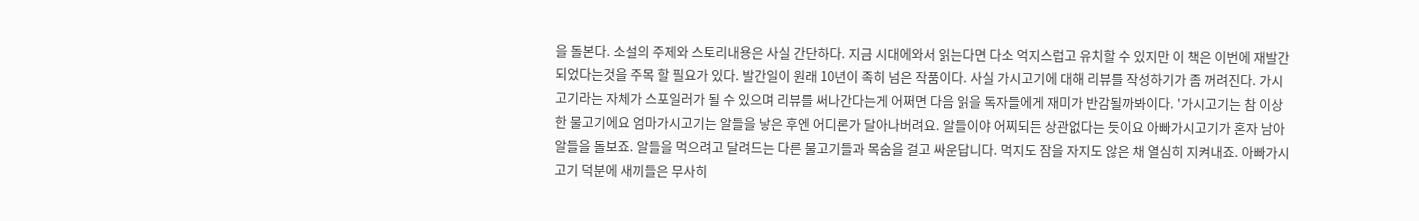을 돌본다. 소설의 주제와 스토리내용은 사실 간단하다. 지금 시대에와서 읽는다면 다소 억지스럽고 유치할 수 있지만 이 책은 이번에 재발간 되었다는것을 주목 할 필요가 있다. 발간일이 원래 10년이 족히 넘은 작품이다. 사실 가시고기에 대해 리뷰를 작성하기가 좀 꺼려진다. 가시고기라는 자체가 스포일러가 될 수 있으며 리뷰를 써나간다는게 어쩌면 다음 읽을 독자들에게 재미가 반감될까봐이다. '가시고기는 참 이상한 물고기에요 엄마가시고기는 알들을 낳은 후엔 어디론가 달아나버려요. 알들이야 어찌되든 상관없다는 듯이요 아빠가시고기가 혼자 남아 알들을 돌보죠. 알들을 먹으려고 달려드는 다른 물고기들과 목숨을 걸고 싸운답니다. 먹지도 잠을 자지도 않은 채 열심히 지켜내죠. 아빠가시고기 덕분에 새끼들은 무사히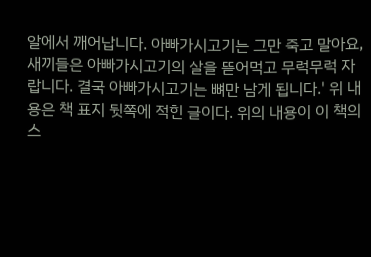알에서 깨어납니다. 아빠가시고기는 그만 죽고 말아요, 새끼들은 아빠가시고기의 살을 뜯어먹고 무럭무럭 자랍니다. 결국 아빠가시고기는 뼈만 남게 됩니다.' 위 내용은 책 표지 뒷쪽에 적힌 글이다. 위의 내용이 이 책의 스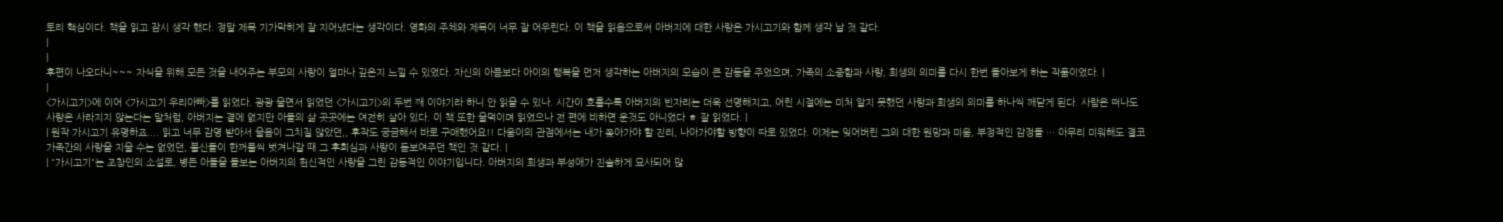토리 핵심이다. 책을 읽고 잠시 생각 했다. 정말 제목 기가막히게 잘 지어냈다는 생각이다. 영화의 주체와 제목이 너무 잘 어우린다. 이 책을 읽음으로써 아버지에 대한 사랑은 가시고기와 함께 생각 날 것 같다.
|
|
후편이 나오다니~~~ 자식을 위해 모든 것을 내어주는 부모의 사랑이 얼마나 깊은지 느낄 수 있었다. 자신의 아픔보다 아이의 행복을 먼저 생각하는 아버지의 모습이 큰 감동을 주었으며, 가족의 소중함과 사랑, 희생의 의미를 다시 한번 돌아보게 하는 작품이었다. |
|
<가시고기>에 이어 <가시고기 우리아빠>를 읽었다. 광광 울면서 읽었던 <가시고기>의 두번 째 이야기라 하니 안 읽을 수 있나. 시간이 흐를수록 아버지의 빈자리는 더욱 선명해지고, 어린 시절에는 미처 알지 못했던 사랑과 희생의 의미를 하나씩 깨닫게 된다. 사람은 떠나도 사랑은 사라지지 않는다는 말처럼, 아버지는 곁에 없지만 아들의 삶 곳곳에는 여전히 살아 있다. 이 책 또한 울먹이며 읽었으나 전 편에 비하면 운것도 아니었다 ㅎ 잘 읽었다. |
| 원작 가시고기 유명하죠.... 읽고 너무 감명 받아서 울음이 그치질 않았던,, 후작도 궁금해서 바로 구매했어요!! 다움이의 관점에서는 내가 쫒아가야 할 진리, 나아가야할 방향이 따로 있었다. 이제는 잊어버린 그의 대한 원망과 미움, 부정적인 감정들 ··· 아무리 미워해도 결코 가족간의 사랑을 지울 수는 없었던, 불신들이 한꺼풀씩 벗겨나갈 때 그 후회심과 사랑이 돋보여주던 책인 것 같다. |
| "가시고기"는 조창인의 소설로, 병든 아들을 돌보는 아버지의 헌신적인 사랑을 그린 감동적인 이야기입니다. 아버지의 희생과 부성애가 진솔하게 묘사되어 많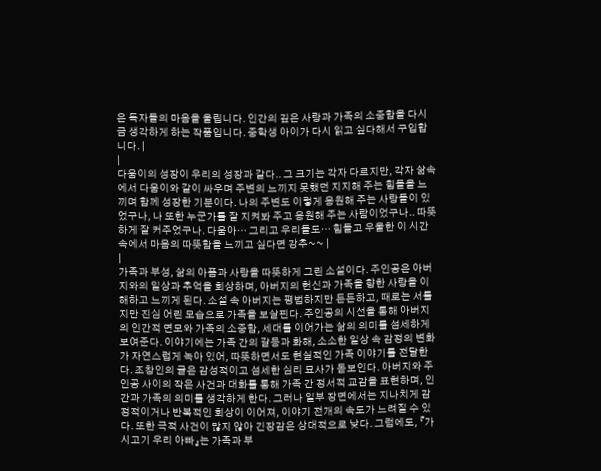은 독자들의 마음을 울립니다. 인간의 깊은 사랑과 가족의 소중함을 다시금 생각하게 하는 작품입니다. 중학생 아이가 다시 읽고 싶다해서 구입합니다. |
|
다움이의 성장이 우리의 성장과 같다.. 그 크기는 각자 다르지만, 각자 삶속에서 다움이와 같이 싸우며 주변의 느끼지 못했던 지지해 주는 힘들을 느끼며 함께 성장한 기분이다. 나의 주변도 이렇게 응원해 주는 사랑들이 있었구나, 나 또한 누군가를 잘 지켜봐 주고 응원해 주는 사람이었구나.. 따뜻하게 잘 커주었구나. 다움아… 그리고 우리들도… 힘들고 우울한 이 시간속에서 마음의 따뜻함을 느끼고 싶다면 강추~~ |
|
가족과 부성, 삶의 아픔과 사랑을 따뜻하게 그린 소설이다. 주인공은 아버지와의 일상과 추억을 회상하며, 아버지의 헌신과 가족을 향한 사랑을 이해하고 느끼게 된다. 소설 속 아버지는 평범하지만 든든하고, 때로는 서툴지만 진심 어린 모습으로 가족을 보살핀다. 주인공의 시선을 통해 아버지의 인간적 면모와 가족의 소중함, 세대를 이어가는 삶의 의미를 섬세하게 보여준다. 이야기에는 가족 간의 갈등과 화해, 소소한 일상 속 감정의 변화가 자연스럽게 녹아 있어, 따뜻하면서도 현실적인 가족 이야기를 전달한다. 조창인의 글은 감성적이고 섬세한 심리 묘사가 돋보인다. 아버지와 주인공 사이의 작은 사건과 대화를 통해 가족 간 정서적 교감을 표현하며, 인간과 가족의 의미를 생각하게 한다. 그러나 일부 장면에서는 지나치게 감정적이거나 반복적인 회상이 이어져, 이야기 전개의 속도가 느려질 수 있다. 또한 극적 사건이 많지 않아 긴장감은 상대적으로 낮다. 그럼에도, 『가시고기 우리 아빠』는 가족과 부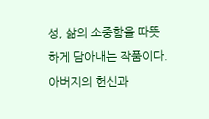성, 삶의 소중함을 따뜻하게 담아내는 작품이다. 아버지의 헌신과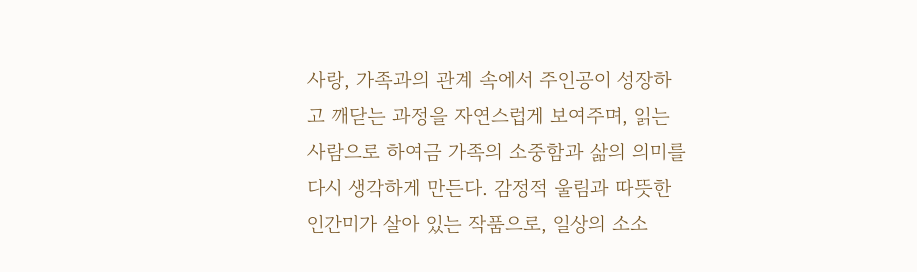사랑, 가족과의 관계 속에서 주인공이 성장하고 깨닫는 과정을 자연스럽게 보여주며, 읽는 사람으로 하여금 가족의 소중함과 삶의 의미를 다시 생각하게 만든다. 감정적 울림과 따뜻한 인간미가 살아 있는 작품으로, 일상의 소소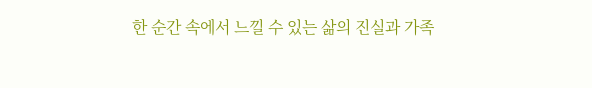한 순간 속에서 느낄 수 있는 삶의 진실과 가족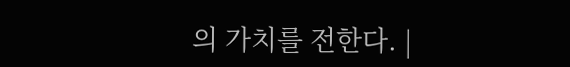의 가치를 전한다. |